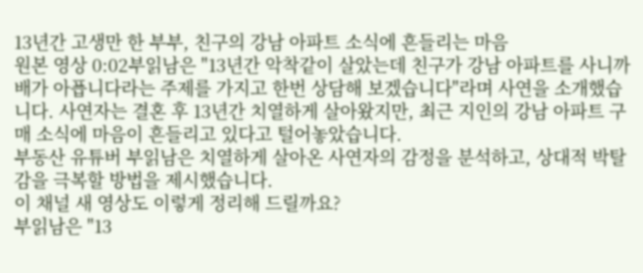13년간 고생만 한 부부, 친구의 강남 아파트 소식에 흔들리는 마음
원본 영상 0:02부읽남은 "13년간 악착같이 살았는데 친구가 강남 아파트를 사니까 배가 아픕니다라는 주제를 가지고 한번 상담해 보겠습니다"라며 사연을 소개했습니다. 사연자는 결혼 후 13년간 치열하게 살아왔지만, 최근 지인의 강남 아파트 구매 소식에 마음이 흔들리고 있다고 털어놓았습니다.
부동산 유튜버 부읽남은 치열하게 살아온 사연자의 감정을 분석하고, 상대적 박탈감을 극복할 방법을 제시했습니다.
이 채널 새 영상도 이렇게 정리해 드릴까요?
부읽남은 "13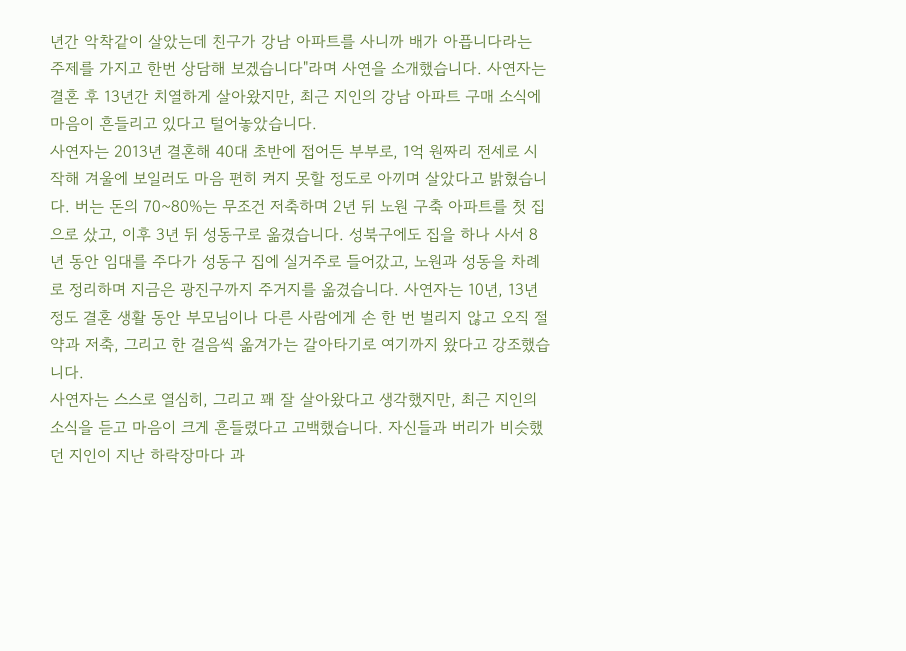년간 악착같이 살았는데 친구가 강남 아파트를 사니까 배가 아픕니다라는 주제를 가지고 한번 상담해 보겠습니다"라며 사연을 소개했습니다. 사연자는 결혼 후 13년간 치열하게 살아왔지만, 최근 지인의 강남 아파트 구매 소식에 마음이 흔들리고 있다고 털어놓았습니다.
사연자는 2013년 결혼해 40대 초반에 접어든 부부로, 1억 원짜리 전세로 시작해 겨울에 보일러도 마음 편히 켜지 못할 정도로 아끼며 살았다고 밝혔습니다. 버는 돈의 70~80%는 무조건 저축하며 2년 뒤 노원 구축 아파트를 첫 집으로 샀고, 이후 3년 뒤 성동구로 옮겼습니다. 성북구에도 집을 하나 사서 8년 동안 임대를 주다가 성동구 집에 실거주로 들어갔고, 노원과 성동을 차례로 정리하며 지금은 광진구까지 주거지를 옮겼습니다. 사연자는 10년, 13년 정도 결혼 생활 동안 부모님이나 다른 사람에게 손 한 번 벌리지 않고 오직 절약과 저축, 그리고 한 걸음씩 옮겨가는 갈아타기로 여기까지 왔다고 강조했습니다.
사연자는 스스로 열심히, 그리고 꽤 잘 살아왔다고 생각했지만, 최근 지인의 소식을 듣고 마음이 크게 흔들렸다고 고백했습니다. 자신들과 버리가 비슷했던 지인이 지난 하락장마다 과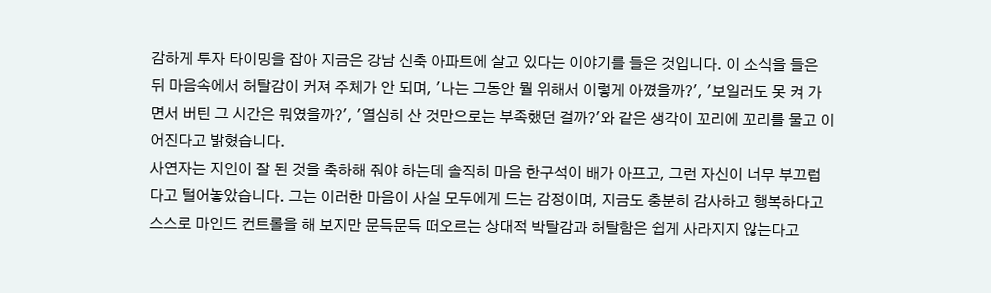감하게 투자 타이밍을 잡아 지금은 강남 신축 아파트에 살고 있다는 이야기를 들은 것입니다. 이 소식을 들은 뒤 마음속에서 허탈감이 커져 주체가 안 되며, '나는 그동안 뭘 위해서 이렇게 아꼈을까?', '보일러도 못 켜 가면서 버틴 그 시간은 뭐였을까?', '열심히 산 것만으로는 부족했던 걸까?'와 같은 생각이 꼬리에 꼬리를 물고 이어진다고 밝혔습니다.
사연자는 지인이 잘 된 것을 축하해 줘야 하는데 솔직히 마음 한구석이 배가 아프고, 그런 자신이 너무 부끄럽다고 털어놓았습니다. 그는 이러한 마음이 사실 모두에게 드는 감정이며, 지금도 충분히 감사하고 행복하다고 스스로 마인드 컨트롤을 해 보지만 문득문득 떠오르는 상대적 박탈감과 허탈함은 쉽게 사라지지 않는다고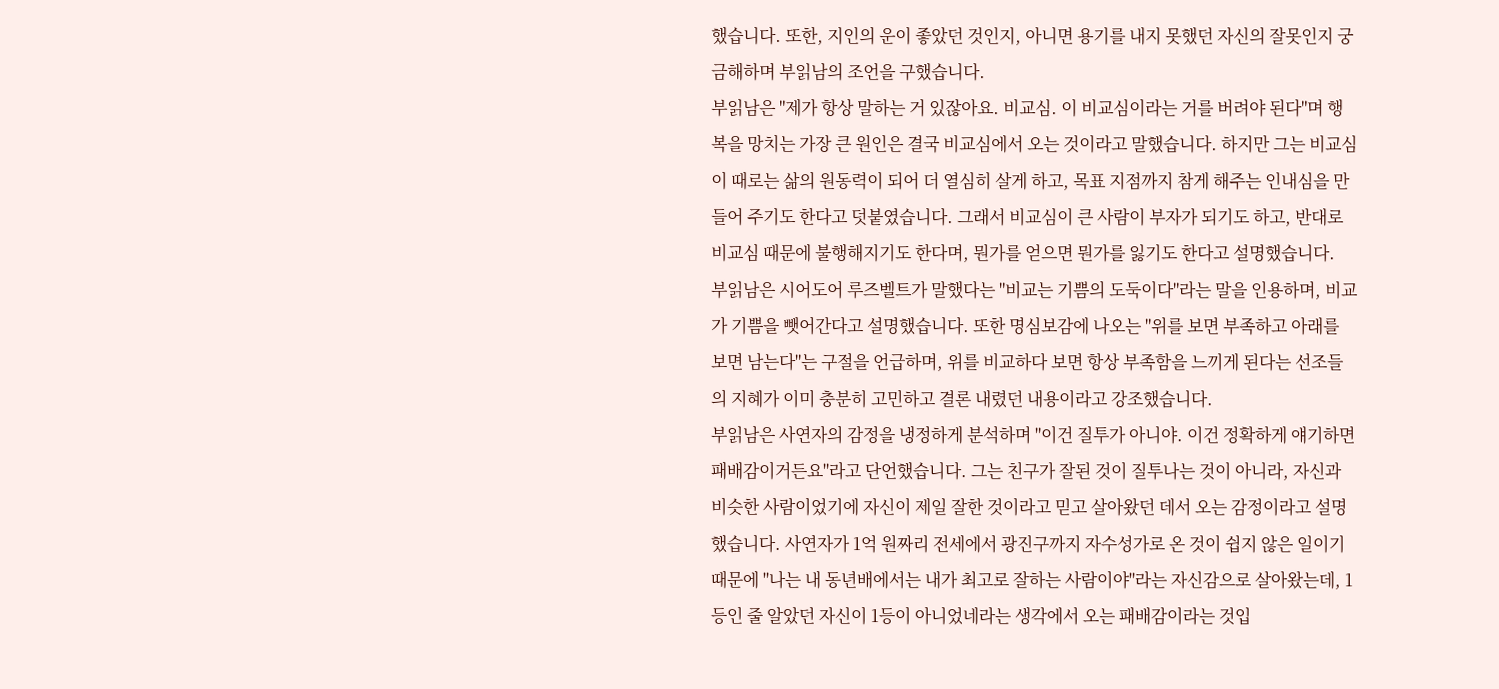했습니다. 또한, 지인의 운이 좋았던 것인지, 아니면 용기를 내지 못했던 자신의 잘못인지 궁금해하며 부읽남의 조언을 구했습니다.
부읽남은 "제가 항상 말하는 거 있잖아요. 비교심. 이 비교심이라는 거를 버려야 된다"며 행복을 망치는 가장 큰 원인은 결국 비교심에서 오는 것이라고 말했습니다. 하지만 그는 비교심이 때로는 삶의 원동력이 되어 더 열심히 살게 하고, 목표 지점까지 참게 해주는 인내심을 만들어 주기도 한다고 덧붙였습니다. 그래서 비교심이 큰 사람이 부자가 되기도 하고, 반대로 비교심 때문에 불행해지기도 한다며, 뭔가를 얻으면 뭔가를 잃기도 한다고 설명했습니다.
부읽남은 시어도어 루즈벨트가 말했다는 "비교는 기쁨의 도둑이다"라는 말을 인용하며, 비교가 기쁨을 뺏어간다고 설명했습니다. 또한 명심보감에 나오는 "위를 보면 부족하고 아래를 보면 남는다"는 구절을 언급하며, 위를 비교하다 보면 항상 부족함을 느끼게 된다는 선조들의 지혜가 이미 충분히 고민하고 결론 내렸던 내용이라고 강조했습니다.
부읽남은 사연자의 감정을 냉정하게 분석하며 "이건 질투가 아니야. 이건 정확하게 얘기하면 패배감이거든요"라고 단언했습니다. 그는 친구가 잘된 것이 질투나는 것이 아니라, 자신과 비슷한 사람이었기에 자신이 제일 잘한 것이라고 믿고 살아왔던 데서 오는 감정이라고 설명했습니다. 사연자가 1억 원짜리 전세에서 광진구까지 자수성가로 온 것이 쉽지 않은 일이기 때문에 "나는 내 동년배에서는 내가 최고로 잘하는 사람이야"라는 자신감으로 살아왔는데, 1등인 줄 알았던 자신이 1등이 아니었네라는 생각에서 오는 패배감이라는 것입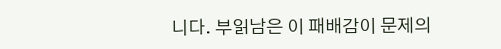니다. 부읽남은 이 패배감이 문제의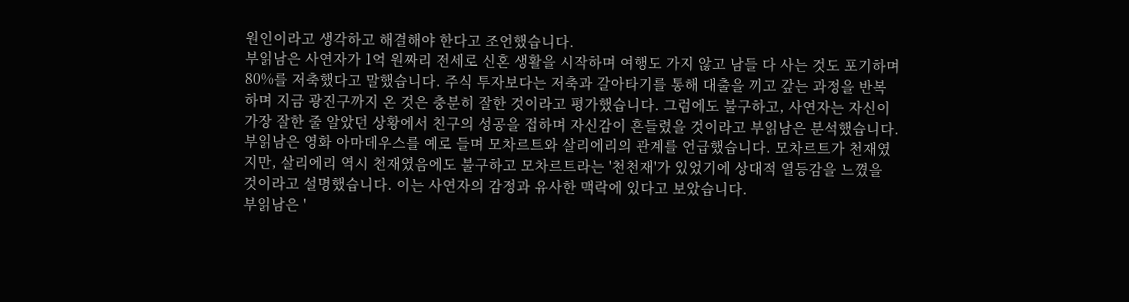원인이라고 생각하고 해결해야 한다고 조언했습니다.
부읽남은 사연자가 1억 원짜리 전세로 신혼 생활을 시작하며 여행도 가지 않고 남들 다 사는 것도 포기하며 80%를 저축했다고 말했습니다. 주식 투자보다는 저축과 갈아타기를 통해 대출을 끼고 갚는 과정을 반복하며 지금 광진구까지 온 것은 충분히 잘한 것이라고 평가했습니다. 그럼에도 불구하고, 사연자는 자신이 가장 잘한 줄 알았던 상황에서 친구의 성공을 접하며 자신감이 흔들렸을 것이라고 부읽남은 분석했습니다.
부읽남은 영화 아마데우스를 예로 들며 모차르트와 살리에리의 관계를 언급했습니다. 모차르트가 천재였지만, 살리에리 역시 천재였음에도 불구하고 모차르트라는 '천천재'가 있었기에 상대적 열등감을 느꼈을 것이라고 설명했습니다. 이는 사연자의 감정과 유사한 맥락에 있다고 보았습니다.
부읽남은 '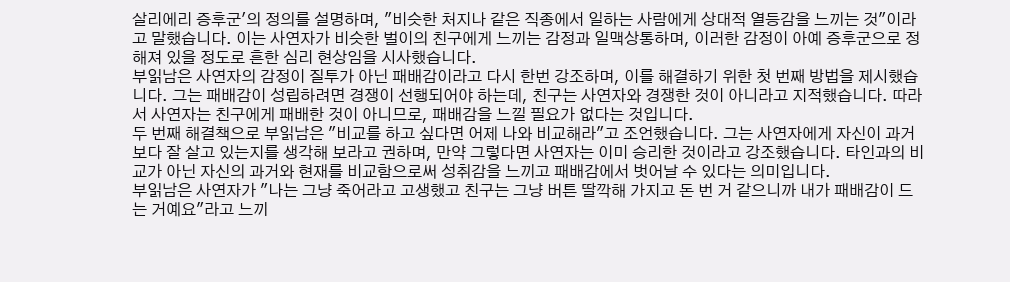살리에리 증후군'의 정의를 설명하며, "비슷한 처지나 같은 직종에서 일하는 사람에게 상대적 열등감을 느끼는 것"이라고 말했습니다. 이는 사연자가 비슷한 벌이의 친구에게 느끼는 감정과 일맥상통하며, 이러한 감정이 아예 증후군으로 정해져 있을 정도로 흔한 심리 현상임을 시사했습니다.
부읽남은 사연자의 감정이 질투가 아닌 패배감이라고 다시 한번 강조하며, 이를 해결하기 위한 첫 번째 방법을 제시했습니다. 그는 패배감이 성립하려면 경쟁이 선행되어야 하는데, 친구는 사연자와 경쟁한 것이 아니라고 지적했습니다. 따라서 사연자는 친구에게 패배한 것이 아니므로, 패배감을 느낄 필요가 없다는 것입니다.
두 번째 해결책으로 부읽남은 "비교를 하고 싶다면 어제 나와 비교해라"고 조언했습니다. 그는 사연자에게 자신이 과거보다 잘 살고 있는지를 생각해 보라고 권하며, 만약 그렇다면 사연자는 이미 승리한 것이라고 강조했습니다. 타인과의 비교가 아닌 자신의 과거와 현재를 비교함으로써 성취감을 느끼고 패배감에서 벗어날 수 있다는 의미입니다.
부읽남은 사연자가 "나는 그냥 죽어라고 고생했고 친구는 그냥 버튼 딸깍해 가지고 돈 번 거 같으니까 내가 패배감이 드는 거예요"라고 느끼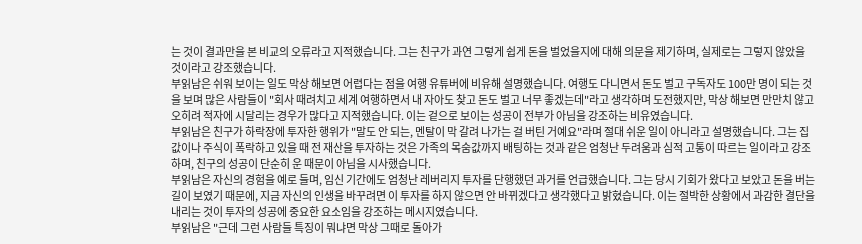는 것이 결과만을 본 비교의 오류라고 지적했습니다. 그는 친구가 과연 그렇게 쉽게 돈을 벌었을지에 대해 의문을 제기하며, 실제로는 그렇지 않았을 것이라고 강조했습니다.
부읽남은 쉬워 보이는 일도 막상 해보면 어렵다는 점을 여행 유튜버에 비유해 설명했습니다. 여행도 다니면서 돈도 벌고 구독자도 100만 명이 되는 것을 보며 많은 사람들이 "회사 때려치고 세계 여행하면서 내 자아도 찾고 돈도 벌고 너무 좋겠는데"라고 생각하며 도전했지만, 막상 해보면 만만치 않고 오히려 적자에 시달리는 경우가 많다고 지적했습니다. 이는 겉으로 보이는 성공이 전부가 아님을 강조하는 비유였습니다.
부읽남은 친구가 하락장에 투자한 행위가 "말도 안 되는, 멘탈이 막 갈려 나가는 걸 버틴 거예요"라며 절대 쉬운 일이 아니라고 설명했습니다. 그는 집값이나 주식이 폭락하고 있을 때 전 재산을 투자하는 것은 가족의 목숨값까지 배팅하는 것과 같은 엄청난 두려움과 심적 고통이 따르는 일이라고 강조하며, 친구의 성공이 단순히 운 때문이 아님을 시사했습니다.
부읽남은 자신의 경험을 예로 들며, 임신 기간에도 엄청난 레버리지 투자를 단행했던 과거를 언급했습니다. 그는 당시 기회가 왔다고 보았고 돈을 버는 길이 보였기 때문에, 지금 자신의 인생을 바꾸려면 이 투자를 하지 않으면 안 바뀌겠다고 생각했다고 밝혔습니다. 이는 절박한 상황에서 과감한 결단을 내리는 것이 투자의 성공에 중요한 요소임을 강조하는 메시지였습니다.
부읽남은 "근데 그런 사람들 특징이 뭐냐면 막상 그때로 돌아가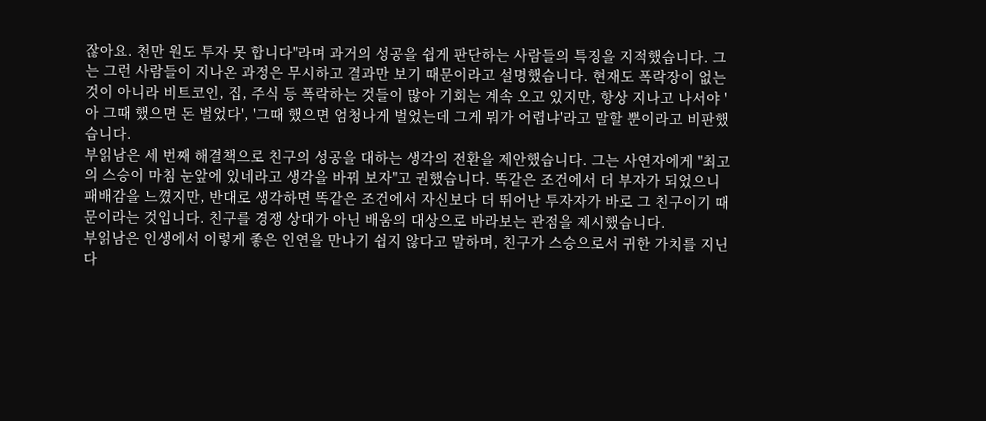잖아요. 천만 원도 투자 못 합니다"라며 과거의 성공을 쉽게 판단하는 사람들의 특징을 지적했습니다. 그는 그런 사람들이 지나온 과정은 무시하고 결과만 보기 때문이라고 설명했습니다. 현재도 폭락장이 없는 것이 아니라 비트코인, 집, 주식 등 폭락하는 것들이 많아 기회는 계속 오고 있지만, 항상 지나고 나서야 '아 그때 했으면 돈 벌었다', '그때 했으면 엄청나게 벌었는데 그게 뭐가 어렵냐'라고 말할 뿐이라고 비판했습니다.
부읽남은 세 번째 해결책으로 친구의 성공을 대하는 생각의 전환을 제안했습니다. 그는 사연자에게 "최고의 스승이 마침 눈앞에 있네라고 생각을 바꿔 보자"고 권했습니다. 똑같은 조건에서 더 부자가 되었으니 패배감을 느꼈지만, 반대로 생각하면 똑같은 조건에서 자신보다 더 뛰어난 투자자가 바로 그 친구이기 때문이라는 것입니다. 친구를 경쟁 상대가 아닌 배움의 대상으로 바라보는 관점을 제시했습니다.
부읽남은 인생에서 이렇게 좋은 인연을 만나기 쉽지 않다고 말하며, 친구가 스승으로서 귀한 가치를 지닌다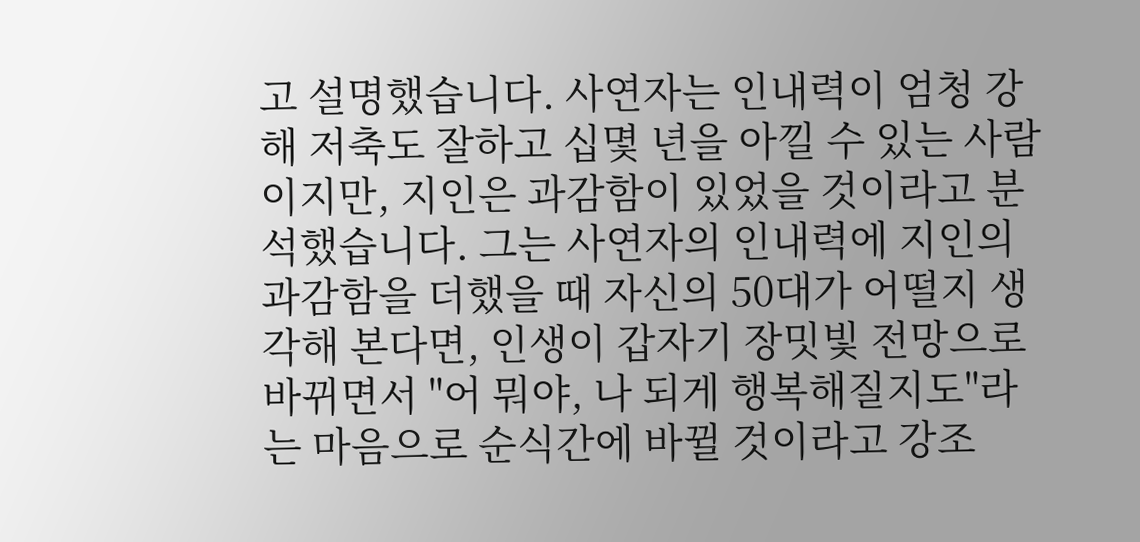고 설명했습니다. 사연자는 인내력이 엄청 강해 저축도 잘하고 십몇 년을 아낄 수 있는 사람이지만, 지인은 과감함이 있었을 것이라고 분석했습니다. 그는 사연자의 인내력에 지인의 과감함을 더했을 때 자신의 50대가 어떨지 생각해 본다면, 인생이 갑자기 장밋빛 전망으로 바뀌면서 "어 뭐야, 나 되게 행복해질지도"라는 마음으로 순식간에 바뀔 것이라고 강조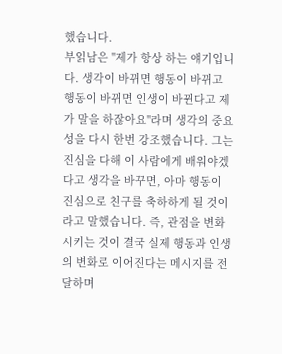했습니다.
부읽남은 "제가 항상 하는 얘기입니다. 생각이 바뀌면 행동이 바뀌고 행동이 바뀌면 인생이 바뀐다고 제가 말을 하잖아요"라며 생각의 중요성을 다시 한번 강조했습니다. 그는 진심을 다해 이 사람에게 배워야겠다고 생각을 바꾸면, 아마 행동이 진심으로 친구를 축하하게 될 것이라고 말했습니다. 즉, 관점을 변화시키는 것이 결국 실제 행동과 인생의 변화로 이어진다는 메시지를 전달하며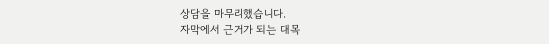상담을 마무리했습니다.
자막에서 근거가 되는 대목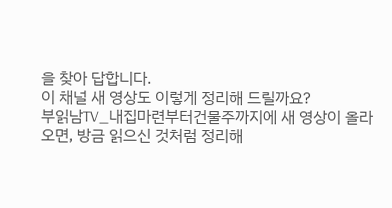을 찾아 답합니다.
이 채널 새 영상도 이렇게 정리해 드릴까요?
부읽남TV_내집마련부터건물주까지에 새 영상이 올라오면, 방금 읽으신 것처럼 정리해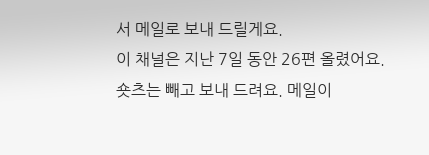서 메일로 보내 드릴게요.
이 채널은 지난 7일 동안 26편 올렸어요.
숏츠는 빼고 보내 드려요. 메일이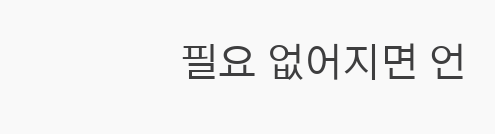필요 없어지면 언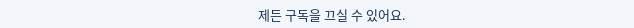제든 구독을 끄실 수 있어요.